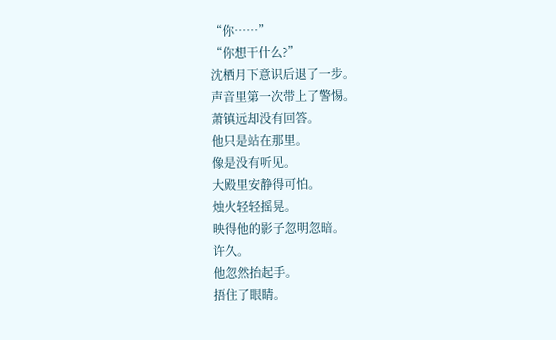“你……”
“你想干什么?”
沈栖月下意识后退了一步。
声音里第一次带上了警惕。
萧镇远却没有回答。
他只是站在那里。
像是没有听见。
大殿里安静得可怕。
烛火轻轻摇晃。
映得他的影子忽明忽暗。
许久。
他忽然抬起手。
捂住了眼睛。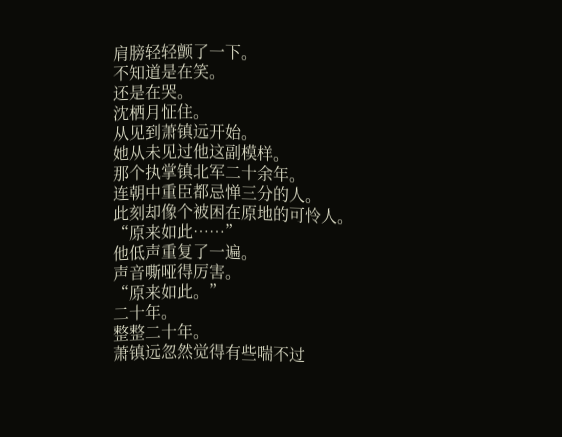肩膀轻轻颤了一下。
不知道是在笑。
还是在哭。
沈栖月怔住。
从见到萧镇远开始。
她从未见过他这副模样。
那个执掌镇北军二十余年。
连朝中重臣都忌惮三分的人。
此刻却像个被困在原地的可怜人。
“原来如此……”
他低声重复了一遍。
声音嘶哑得厉害。
“原来如此。”
二十年。
整整二十年。
萧镇远忽然觉得有些喘不过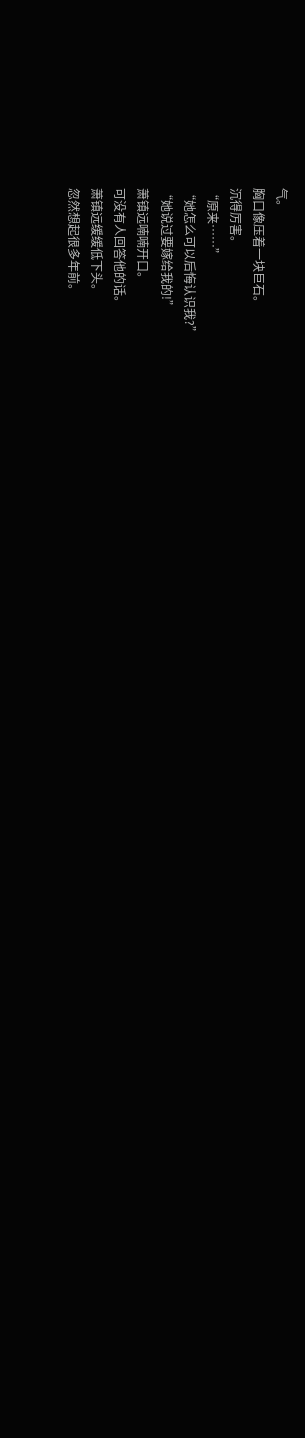气。
胸口像压着一块巨石。
沉得厉害。
“原来……”
“她怎么可以后悔认识我?”
“她说过要嫁给我的!”
萧镇远喃喃开口。
可没有人回答他的话。
萧镇远缓缓低下头。
忽然想起很多年前。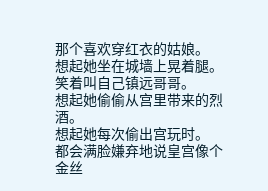那个喜欢穿红衣的姑娘。
想起她坐在城墙上晃着腿。
笑着叫自己镇远哥哥。
想起她偷偷从宫里带来的烈酒。
想起她每次偷出宫玩时。
都会满脸嫌弃地说皇宫像个金丝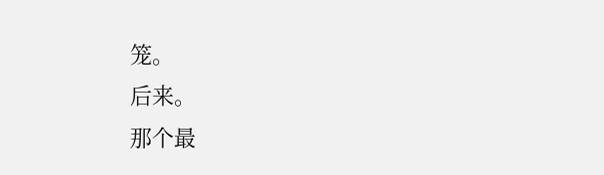笼。
后来。
那个最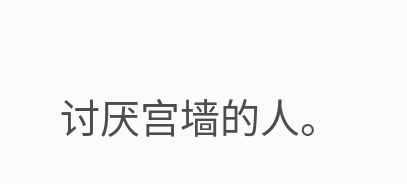讨厌宫墙的人。